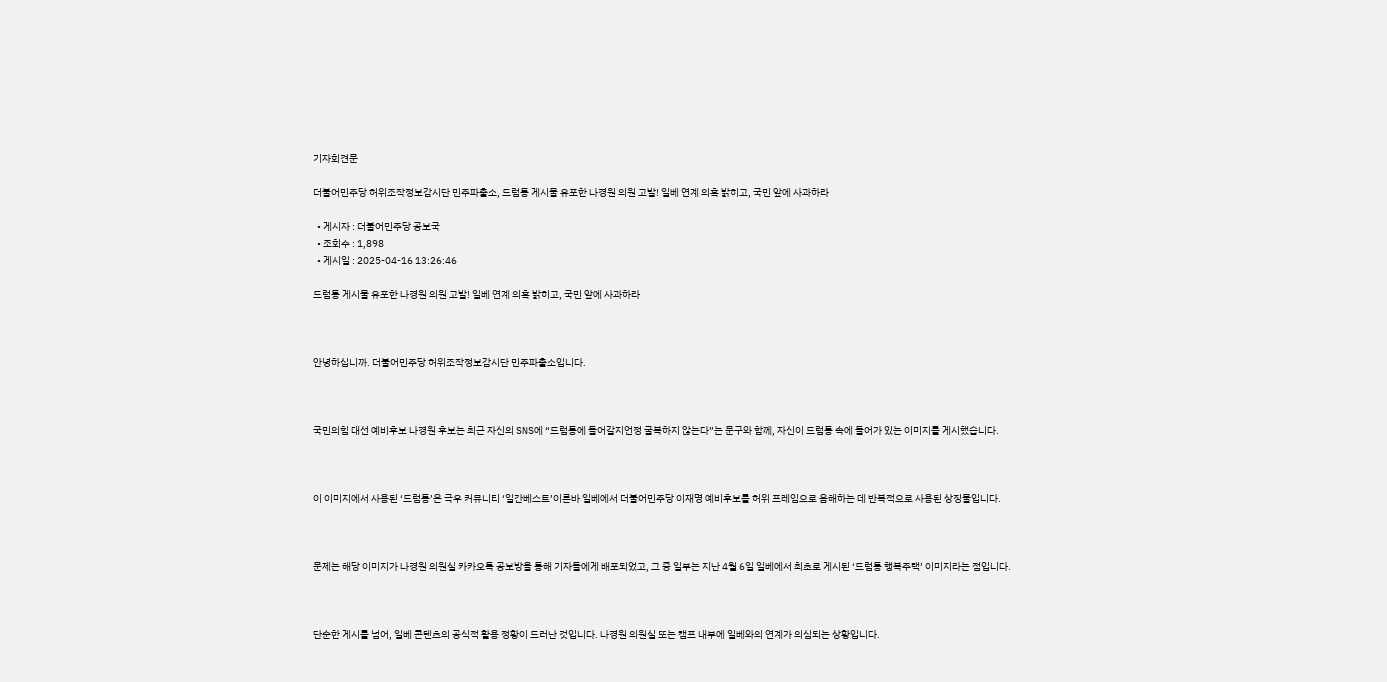기자회견문

더불어민주당 허위조작정보감시단 민주파출소, 드럼통 게시물 유포한 나경원 의원 고발! 일베 연계 의혹 밝히고, 국민 앞에 사과하라

  • 게시자 : 더불어민주당 공보국
  • 조회수 : 1,898
  • 게시일 : 2025-04-16 13:26:46

드럼통 게시물 유포한 나경원 의원 고발! 일베 연계 의혹 밝히고, 국민 앞에 사과하라



안녕하십니까. 더불어민주당 허위조작정보감시단 민주파출소입니다.



국민의힘 대선 예비후보 나경원 후보는 최근 자신의 SNS에 “드럼통에 들어갈지언정 굴복하지 않는다”는 문구와 함께, 자신이 드럼통 속에 들어가 있는 이미지를 게시했습니다.



이 이미지에서 사용된 ‘드럼통’은 극우 커뮤니티 ‘일간베스트’이른바 일베에서 더불어민주당 이재명 예비후보를 허위 프레임으로 음해하는 데 반복적으로 사용된 상징물입니다.



문제는 해당 이미지가 나경원 의원실 카카오톡 공보방을 통해 기자들에게 배포되었고, 그 중 일부는 지난 4월 6일 일베에서 최초로 게시된 ‘드럼통 행복주택’ 이미지라는 점입니다.



단순한 게시를 넘어, 일베 콘텐츠의 공식적 활용 정황이 드러난 것입니다. 나경원 의원실 또는 캠프 내부에 일베와의 연계가 의심되는 상황입니다.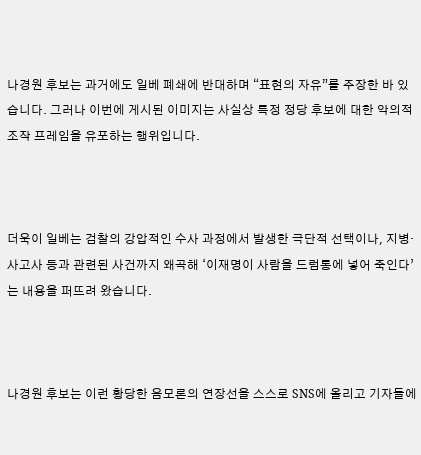나경원 후보는 과거에도 일베 폐쇄에 반대하며 “표현의 자유”를 주장한 바 있습니다. 그러나 이번에 게시된 이미지는 사실상 특정 정당 후보에 대한 악의적 조작 프레임을 유포하는 행위입니다.



더욱이 일베는 검찰의 강압적인 수사 과정에서 발생한 극단적 선택이나, 지병·사고사 등과 관련된 사건까지 왜곡해 ‘이재명이 사람을 드럼통에 넣어 죽인다’는 내용을 퍼뜨려 왔습니다.



나경원 후보는 이런 황당한 음모론의 연장선을 스스로 SNS에 올리고 기자들에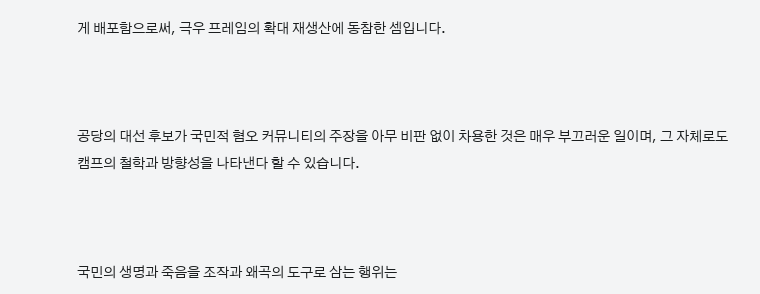게 배포함으로써, 극우 프레임의 확대 재생산에 동참한 셈입니다.



공당의 대선 후보가 국민적 혐오 커뮤니티의 주장을 아무 비판 없이 차용한 것은 매우 부끄러운 일이며, 그 자체로도 캠프의 철학과 방향성을 나타낸다 할 수 있습니다.



국민의 생명과 죽음을 조작과 왜곡의 도구로 삼는 행위는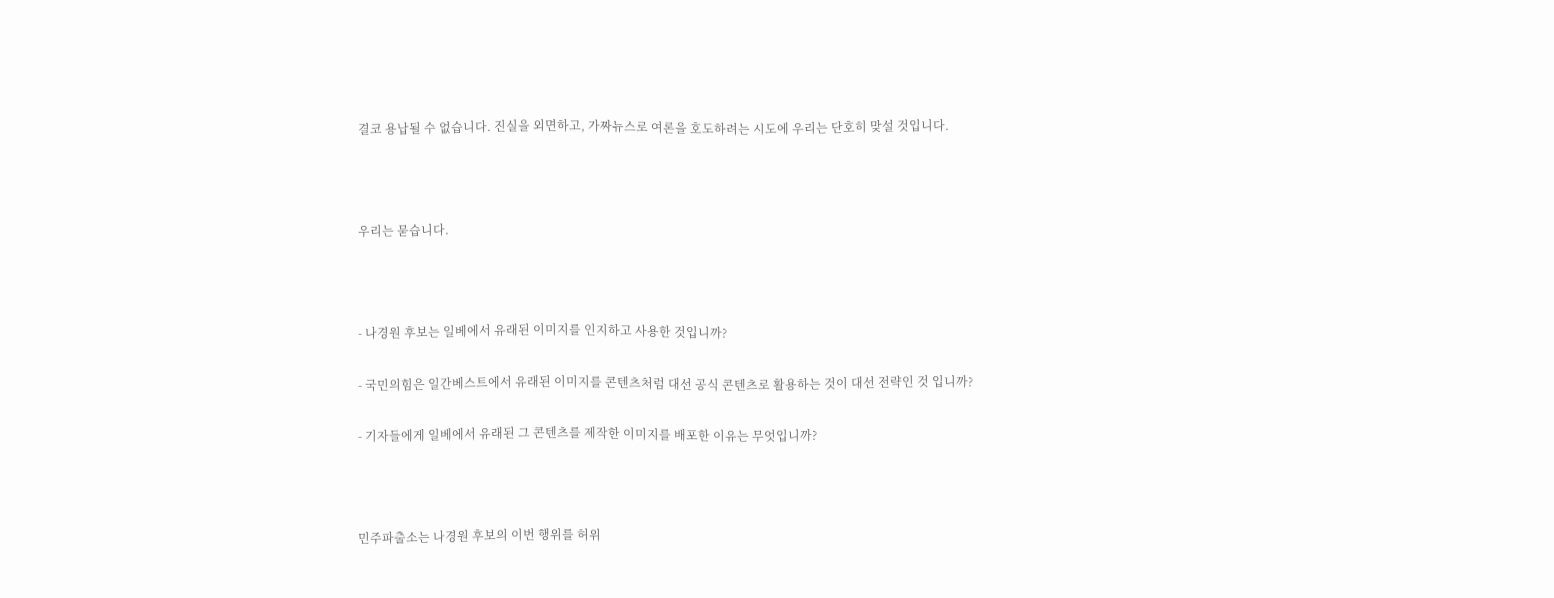결코 용납될 수 없습니다. 진실을 외면하고, 가짜뉴스로 여론을 호도하려는 시도에 우리는 단호히 맞설 것입니다.



우리는 묻습니다.



- 나경원 후보는 일베에서 유래된 이미지를 인지하고 사용한 것입니까?

- 국민의힘은 일간베스트에서 유래된 이미지를 콘텐츠처럼 대선 공식 콘텐츠로 활용하는 것이 대선 전략인 것 입니까?

- 기자들에게 일베에서 유래된 그 콘텐츠를 제작한 이미지를 배포한 이유는 무엇입니까?



민주파출소는 나경원 후보의 이번 행위를 허위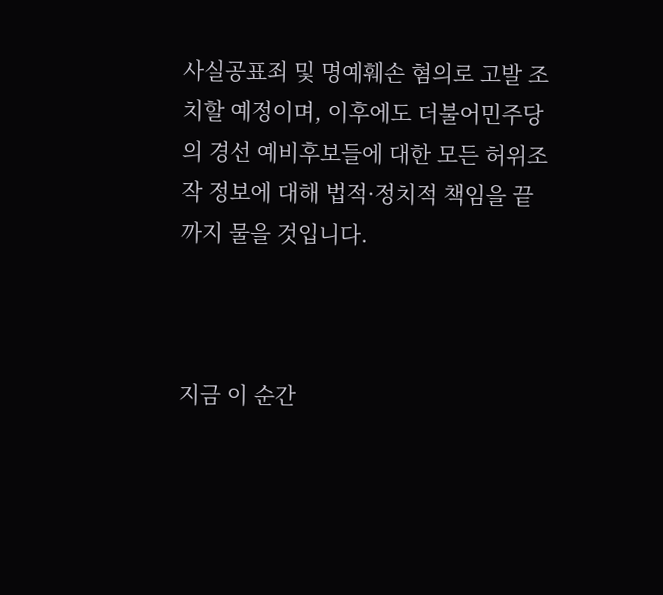사실공표죄 및 명예훼손 혐의로 고발 조치할 예정이며, 이후에도 더불어민주당의 경선 예비후보들에 대한 모든 허위조작 정보에 대해 법적·정치적 책임을 끝까지 물을 것입니다.



지금 이 순간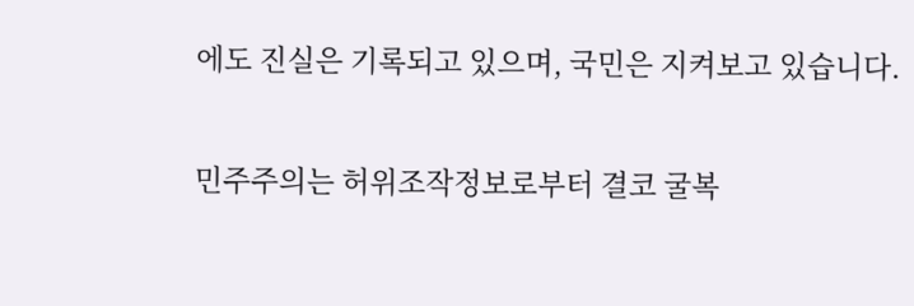에도 진실은 기록되고 있으며, 국민은 지켜보고 있습니다.

민주주의는 허위조작정보로부터 결코 굴복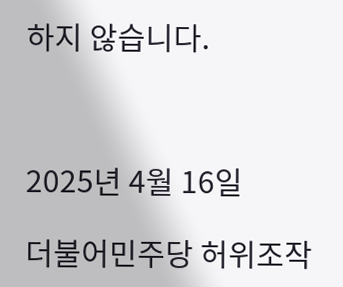하지 않습니다.



2025년 4월 16일

더불어민주당 허위조작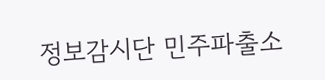정보감시단 민주파출소